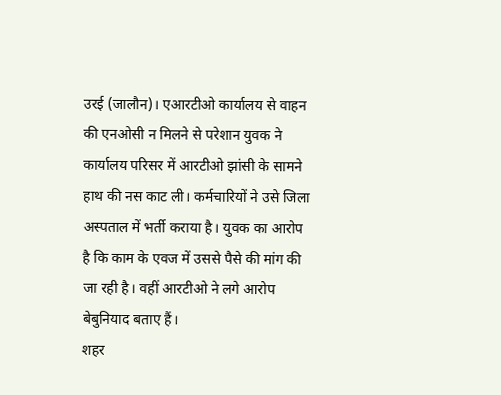उरई (जालौन)। एआरटीओ कार्यालय से वाहन की एनओसी न मिलने से परेशान युवक ने कार्यालय परिसर में आरटीओ झांसी के सामने हाथ की नस काट ली। कर्मचारियों ने उसे जिला अस्पताल में भर्ती कराया है। युवक का आरोप है कि काम के एवज में उससे पैसे की मांग की जा रही है। वहीं आरटीओ ने लगे आरोप बेबुनियाद बताए हैं।
शहर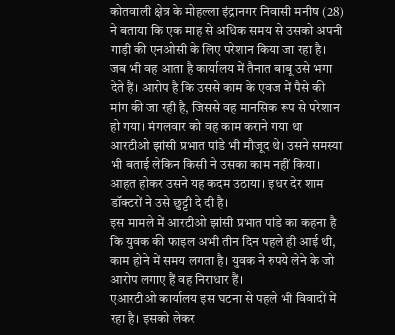कोतवाली क्षेत्र के मोहल्ला इंद्रानगर निवासी मनीष (28) ने बताया कि एक माह से अधिक समय से उसको अपनी गाड़ी की एनओसी के लिए परेशान किया जा रहा है। जब भी वह आता है कार्यालय में तैनात बाबू उसे भगा देते हैं। आरोप है कि उससे काम के एवज में पैसे की मांग की जा रही है, जिससे वह मानसिक रूप से परेशान हो गया। मंगलवार को वह काम कराने गया था आरटीओ झांसी प्रभात पांडे भी मौजूद थे। उसने समस्या भी बताई लेकिन किसी ने उसका काम नहीं किया। आहत होकर उसने यह कदम उठाया। इधर देर शाम डॉक्टरों ने उसे छुट्टी दे दी है।
इस मामले में आरटीओ झांसी प्रभात पांडे का कहना है कि युवक की फाइल अभी तीन दिन पहले ही आई थी, काम होने में समय लगता है। युवक ने रुपये लेने के जो आरोप लगाए हैं वह निराधार हैं।
एआरटीओ कार्यालय इस घटना से पहले भी विवादों में रहा है। इसको लेकर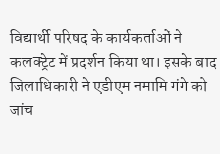विद्यार्थी परिषद के कार्यकर्ताओं ने कलक्ट्रेट में प्रदर्शन किया था। इसके बाद जिलाधिकारी ने एडीएम नमामि गंगे को जांच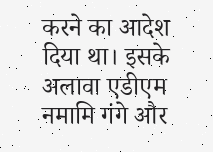करने का आदेश दिया था। इसके अलावा एडीएम नमामि गंगे और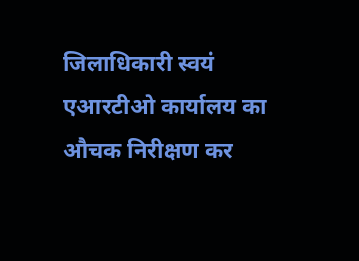जिलाधिकारी स्वयं एआरटीओ कार्यालय का औचक निरीक्षण कर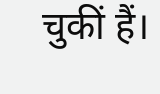चुकीं हैं।